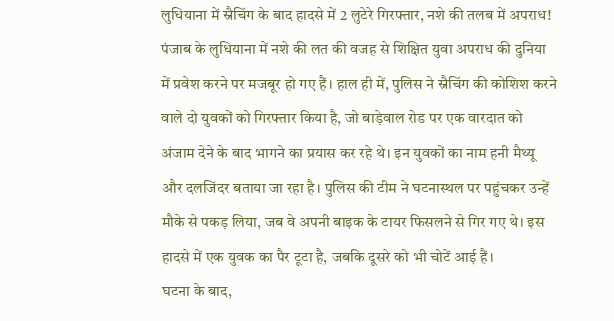लुधियाना में स्नैचिंग के बाद हादसे में 2 लुटेरे गिरफ्तार, नशे की तलब में अपराध!
पंजाब के लुधियाना में नशे की लत की वजह से शिक्षित युवा अपराध की दुनिया में प्रवेश करने पर मजबूर हो गए हैं। हाल ही में, पुलिस ने स्नैचिंग की कोशिश करने वाले दो युवकों को गिरफ्तार किया है, जो बाड़ेवाल रोड पर एक वारदात को अंजाम देने के बाद भागने का प्रयास कर रहे थे। इन युवकों का नाम हनी मैथ्यू और दलजिंदर बताया जा रहा है। पुलिस की टीम ने घटनास्थल पर पहुंचकर उन्हें मौके से पकड़ लिया, जब वे अपनी बाइक के टायर फिसलने से गिर गए थे। इस हादसे में एक युवक का पैर टूटा है, जबकि दूसरे को भी चोटें आई हैं।
घटना के बाद,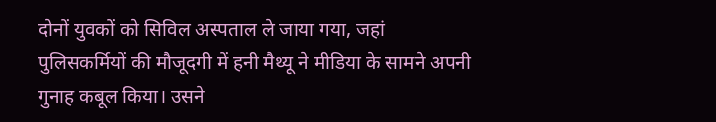दोनों युवकों को सिविल अस्पताल ले जाया गया, जहां पुलिसकर्मियों की मौजूदगी में हनी मैथ्यू ने मीडिया के सामने अपनी गुनाह कबूल किया। उसने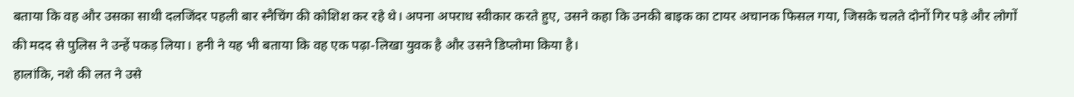बताया कि वह और उसका साथी दलजिंदर पहली बार स्नैचिंग की कोशिश कर रहे थे। अपना अपराध स्वीकार करते हुए, उसने कहा कि उनकी बाइक का टायर अचानक फिसल गया, जिसके चलते दोनों गिर पड़े और लोगों की मदद से पुलिस ने उन्हें पकड़ लिया। हनी ने यह भी बताया कि वह एक पढ़ा-लिखा युवक है और उसने डिप्लोमा किया है।
हालांकि, नशे की लत ने उसे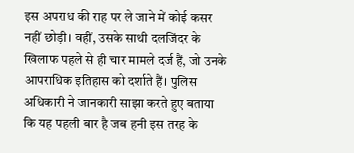इस अपराध की राह पर ले जाने में कोई कसर नहीं छोड़ी। वहीं, उसके साथी दलजिंदर के खिलाफ पहले से ही चार मामले दर्ज हैं, जो उनके आपराधिक इतिहास को दर्शाते हैं। पुलिस अधिकारी ने जानकारी साझा करते हुए बताया कि यह पहली बार है जब हनी इस तरह के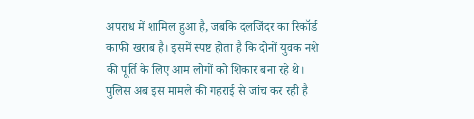अपराध में शामिल हुआ है, जबकि दलजिंदर का रिकॉर्ड काफी खराब है। इसमें स्पष्ट होता है कि दोनों युवक नशे की पूर्ति के लिए आम लोगों को शिकार बना रहे थे।
पुलिस अब इस मामले की गहराई से जांच कर रही है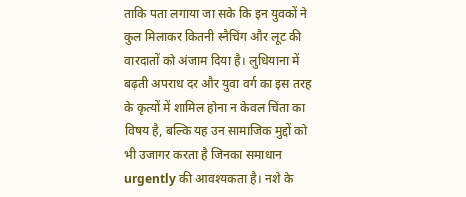ताकि पता लगाया जा सके कि इन युवकों ने कुल मिलाकर कितनी स्नैचिंग और लूट की वारदातों को अंजाम दिया है। लुधियाना में बढ़ती अपराध दर और युवा वर्ग का इस तरह के कृत्यों में शामिल होना न केवल चिंता का विषय है, बल्कि यह उन सामाजिक मुद्दों को भी उजागर करता है जिनका समाधान urgently की आवश्यकता है। नशे के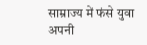साम्राज्य में फंसे युवा अपनी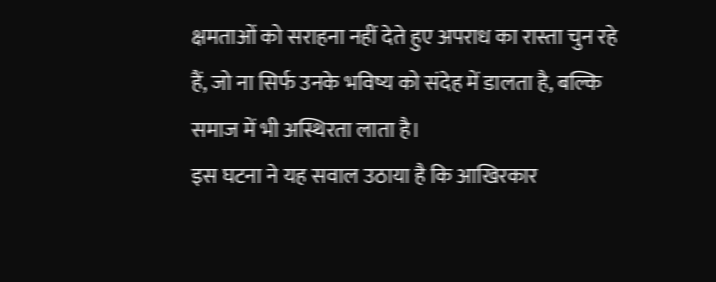क्षमताओं को सराहना नहीं देते हुए अपराध का रास्ता चुन रहे हैं, जो ना सिर्फ उनके भविष्य को संदेह में डालता है, बल्कि समाज में भी अस्थिरता लाता है।
इस घटना ने यह सवाल उठाया है कि आखिरकार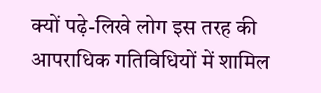क्यों पढ़े-लिखे लोग इस तरह की आपराधिक गतिविधियों में शामिल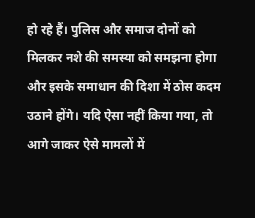हो रहे हैं। पुलिस और समाज दोनों को मिलकर नशे की समस्या को समझना होगा और इसके समाधान की दिशा में ठोस कदम उठाने होंगे। यदि ऐसा नहीं किया गया, तो आगे जाकर ऐसे मामलों में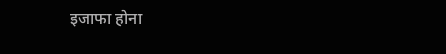इजाफा होना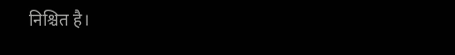निश्चित है।